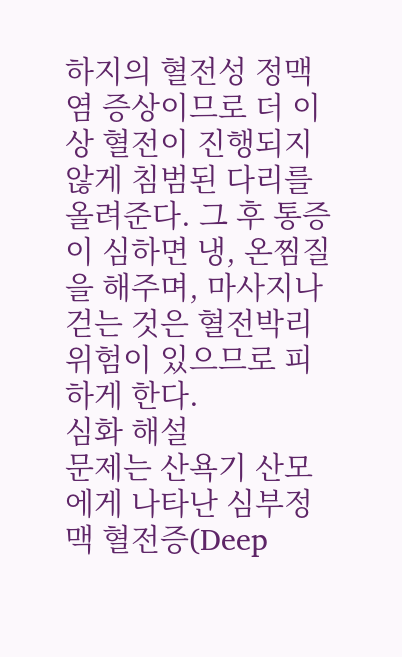하지의 혈전성 정맥염 증상이므로 더 이상 혈전이 진행되지 않게 침범된 다리를 올려준다. 그 후 통증이 심하면 냉, 온찜질을 해주며, 마사지나 걷는 것은 혈전박리 위험이 있으므로 피하게 한다.
심화 해설
문제는 산욕기 산모에게 나타난 심부정맥 혈전증(Deep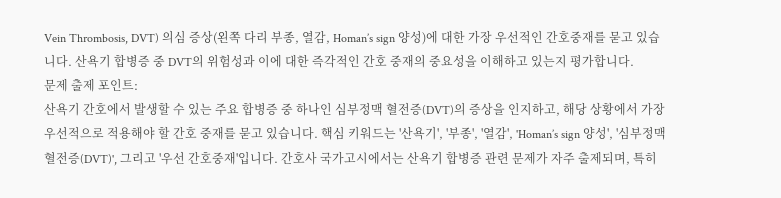Vein Thrombosis, DVT) 의심 증상(왼쪽 다리 부종, 열감, Homan’s sign 양성)에 대한 가장 우선적인 간호중재를 묻고 있습니다. 산욕기 합병증 중 DVT의 위험성과 이에 대한 즉각적인 간호 중재의 중요성을 이해하고 있는지 평가합니다.
문제 출제 포인트:
산욕기 간호에서 발생할 수 있는 주요 합병증 중 하나인 심부정맥 혈전증(DVT)의 증상을 인지하고, 해당 상황에서 가장 우선적으로 적용해야 할 간호 중재를 묻고 있습니다. 핵심 키워드는 '산욕기', '부종', '열감', 'Homan’s sign 양성', '심부정맥 혈전증(DVT)', 그리고 '우선 간호중재'입니다. 간호사 국가고시에서는 산욕기 합병증 관련 문제가 자주 출제되며, 특히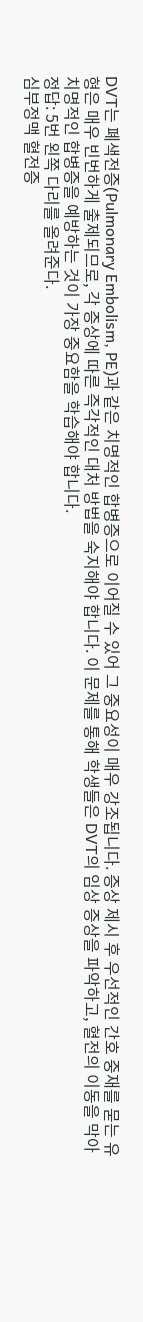DVT는 폐색전증(Pulmonary Embolism, PE)과 같은 치명적인 합병증으로 이어질 수 있어 그 중요성이 매우 강조됩니다. 증상 제시 후 우선적인 간호 중재를 묻는 유형은 매우 빈번하게 출제되므로, 각 증상에 따른 즉각적인 대처 방법을 숙지해야 합니다. 이 문제를 통해 학생들은 DVT의 임상 증상을 파악하고, 혈전의 이동을 막아 치명적인 합병증을 예방하는 것이 가장 중요함을 학습해야 합니다.
정답: 5번 왼쪽 다리를 올려준다.
심부정맥 혈전증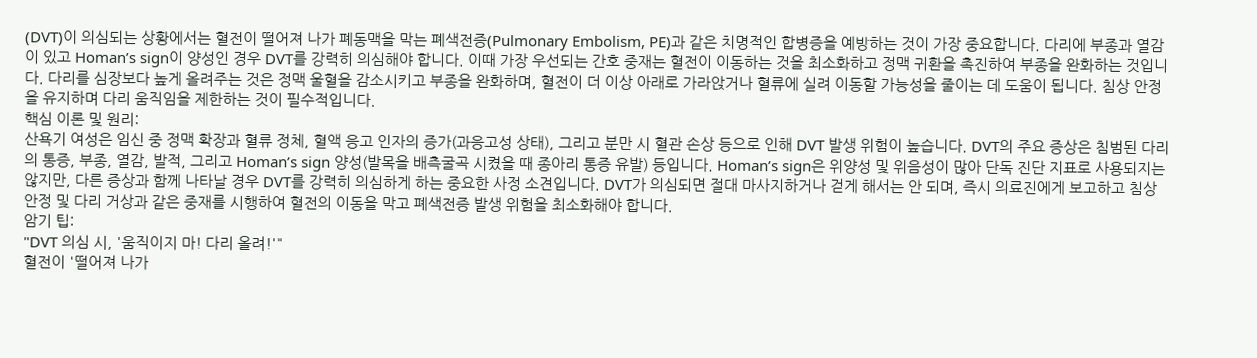(DVT)이 의심되는 상황에서는 혈전이 떨어져 나가 폐동맥을 막는 폐색전증(Pulmonary Embolism, PE)과 같은 치명적인 합병증을 예방하는 것이 가장 중요합니다. 다리에 부종과 열감이 있고 Homan’s sign이 양성인 경우 DVT를 강력히 의심해야 합니다. 이때 가장 우선되는 간호 중재는 혈전이 이동하는 것을 최소화하고 정맥 귀환을 촉진하여 부종을 완화하는 것입니다. 다리를 심장보다 높게 올려주는 것은 정맥 울혈을 감소시키고 부종을 완화하며, 혈전이 더 이상 아래로 가라앉거나 혈류에 실려 이동할 가능성을 줄이는 데 도움이 됩니다. 침상 안정을 유지하며 다리 움직임을 제한하는 것이 필수적입니다.
핵심 이론 및 원리:
산욕기 여성은 임신 중 정맥 확장과 혈류 정체, 혈액 응고 인자의 증가(과응고성 상태), 그리고 분만 시 혈관 손상 등으로 인해 DVT 발생 위험이 높습니다. DVT의 주요 증상은 침범된 다리의 통증, 부종, 열감, 발적, 그리고 Homan’s sign 양성(발목을 배측굴곡 시켰을 때 종아리 통증 유발) 등입니다. Homan’s sign은 위양성 및 위음성이 많아 단독 진단 지표로 사용되지는 않지만, 다른 증상과 함께 나타날 경우 DVT를 강력히 의심하게 하는 중요한 사정 소견입니다. DVT가 의심되면 절대 마사지하거나 걷게 해서는 안 되며, 즉시 의료진에게 보고하고 침상 안정 및 다리 거상과 같은 중재를 시행하여 혈전의 이동을 막고 폐색전증 발생 위험을 최소화해야 합니다.
암기 팁:
"DVT 의심 시, '움직이지 마! 다리 올려!'"
혈전이 '떨어져 나가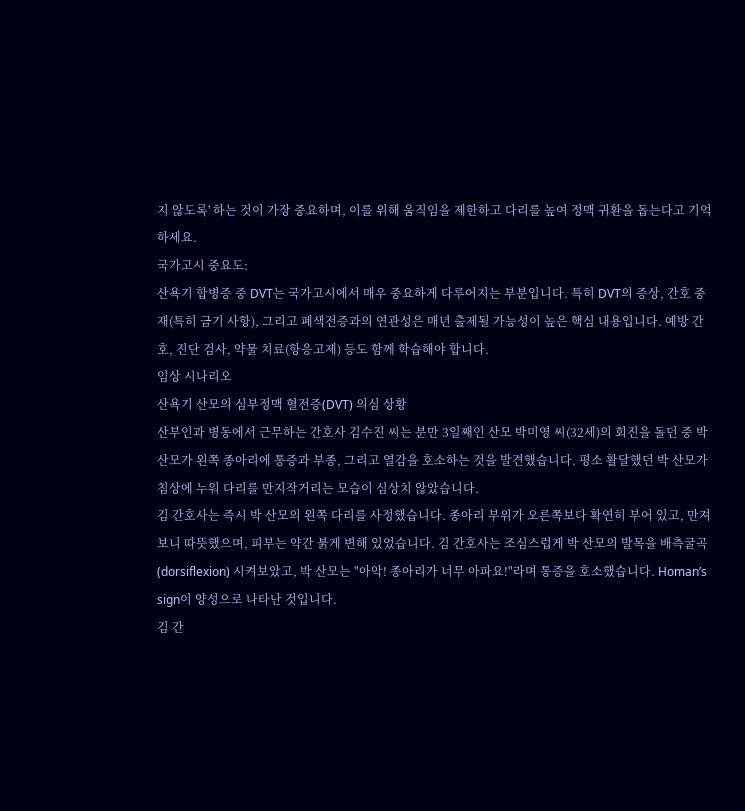지 않도록' 하는 것이 가장 중요하며, 이를 위해 움직임을 제한하고 다리를 높여 정맥 귀환을 돕는다고 기억하세요.
국가고시 중요도:
산욕기 합병증 중 DVT는 국가고시에서 매우 중요하게 다루어지는 부분입니다. 특히 DVT의 증상, 간호 중재(특히 금기 사항), 그리고 폐색전증과의 연관성은 매년 출제될 가능성이 높은 핵심 내용입니다. 예방 간호, 진단 검사, 약물 치료(항응고제) 등도 함께 학습해야 합니다.
임상 시나리오
산욕기 산모의 심부정맥 혈전증(DVT) 의심 상황
산부인과 병동에서 근무하는 간호사 김수진 씨는 분만 3일째인 산모 박미영 씨(32세)의 회진을 돌던 중 박 산모가 왼쪽 종아리에 통증과 부종, 그리고 열감을 호소하는 것을 발견했습니다. 평소 활달했던 박 산모가 침상에 누워 다리를 만지작거리는 모습이 심상치 않았습니다.
김 간호사는 즉시 박 산모의 왼쪽 다리를 사정했습니다. 종아리 부위가 오른쪽보다 확연히 부어 있고, 만져보니 따뜻했으며, 피부는 약간 붉게 변해 있었습니다. 김 간호사는 조심스럽게 박 산모의 발목을 배측굴곡(dorsiflexion) 시켜보았고, 박 산모는 "아악! 종아리가 너무 아파요!"라며 통증을 호소했습니다. Homan’s sign이 양성으로 나타난 것입니다.
김 간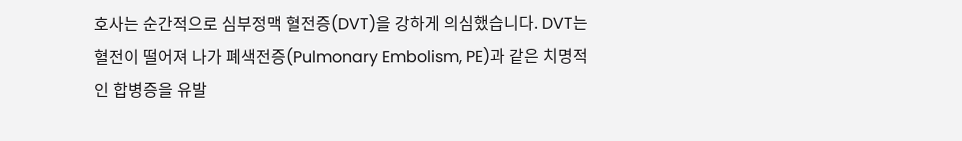호사는 순간적으로 심부정맥 혈전증(DVT)을 강하게 의심했습니다. DVT는 혈전이 떨어져 나가 폐색전증(Pulmonary Embolism, PE)과 같은 치명적인 합병증을 유발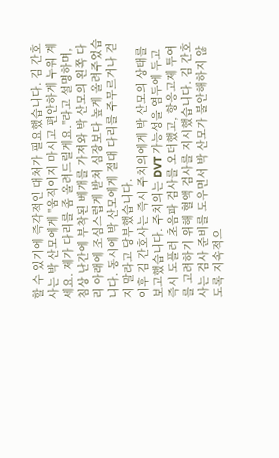할 수 있기에 즉각적인 대처가 필요했습니다. 김 간호사는 박 산모에게 "움직이지 마시고 편안하게 누워 계세요. 제가 다리를 좀 올려드릴게요."라고 설명하며, 침상 난간에 부착된 베개를 가져와 박 산모의 왼쪽 다리 아래에 조심스럽게 받쳐 심장보다 높게 올려주었습니다. 동시에 박 산모에게 절대 다리를 주무르거나 걷지 말라고 당부했습니다.
이후 김 간호사는 즉시 주치의에게 박 산모의 상태를 보고했습니다. 주치의는 DVT 가능성을 염두에 두고 즉시 도플러 초음파 검사를 오더했고, 항응고제 투여를 고려하기 위해 혈액 검사를 지시했습니다. 김 간호사는 검사 준비를 도우면서 박 산모가 불안해하지 않도록 지속적으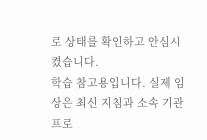로 상태를 확인하고 안심시켰습니다.
학습 참고용입니다. 실제 임상은 최신 지침과 소속 기관 프로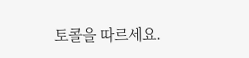토콜을 따르세요.